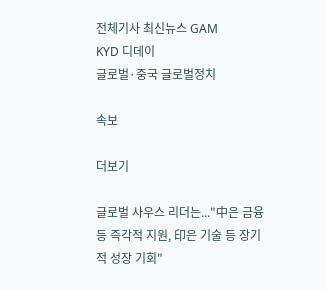전체기사 최신뉴스 GAM
KYD 디데이
글로벌·중국 글로벌정치

속보

더보기

글로벌 사우스 리더는..."中은 금융 등 즉각적 지원, 印은 기술 등 장기적 성장 기회"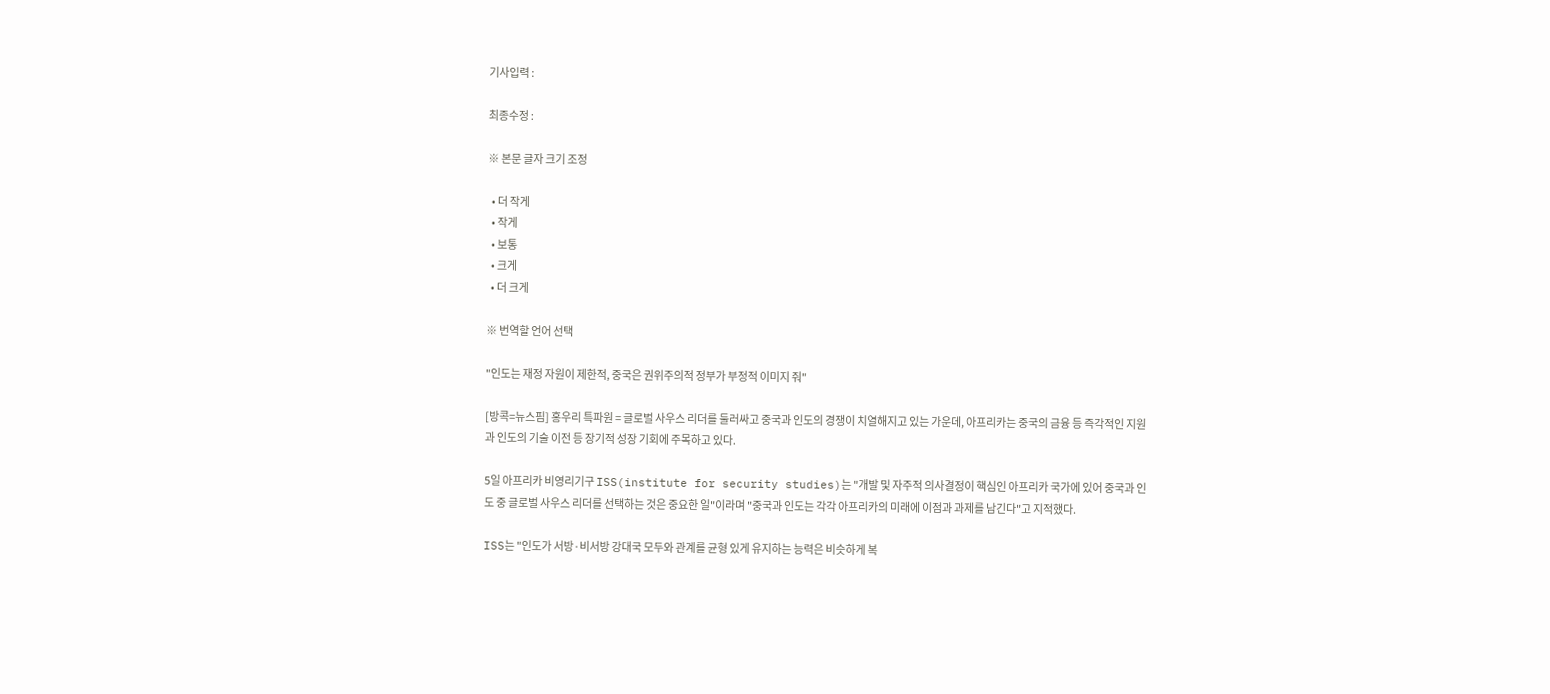기사입력 :

최종수정 :

※ 본문 글자 크기 조정

  • 더 작게
  • 작게
  • 보통
  • 크게
  • 더 크게

※ 번역할 언어 선택

"인도는 재정 자원이 제한적, 중국은 권위주의적 정부가 부정적 이미지 줘"

[방콕=뉴스핌] 홍우리 특파원 = 글로벌 사우스 리더를 둘러싸고 중국과 인도의 경쟁이 치열해지고 있는 가운데, 아프리카는 중국의 금융 등 즉각적인 지원과 인도의 기술 이전 등 장기적 성장 기회에 주목하고 있다.

5일 아프리카 비영리기구 ISS(institute for security studies)는 "개발 및 자주적 의사결정이 핵심인 아프리카 국가에 있어 중국과 인도 중 글로벌 사우스 리더를 선택하는 것은 중요한 일"이라며 "중국과 인도는 각각 아프리카의 미래에 이점과 과제를 남긴다"고 지적했다.

ISS는 "인도가 서방·비서방 강대국 모두와 관계를 균형 있게 유지하는 능력은 비슷하게 복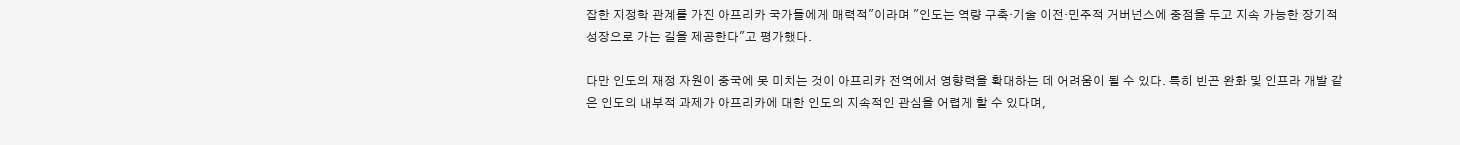잡한 지정학 관계를 가진 아프리카 국가들에게 매력적"이라며 "인도는 역량 구축·기술 이전·민주적 거버넌스에 중점을 두고 지속 가능한 장기적 성장으로 가는 길을 제공한다"고 평가했다.

다만 인도의 재정 자원이 중국에 못 미치는 것이 아프리카 전역에서 영향력을 확대하는 데 어려움이 될 수 있다. 특히 빈곤 완화 및 인프라 개발 같은 인도의 내부적 과제가 아프리카에 대한 인도의 지속적인 관심을 어렵게 할 수 있다며,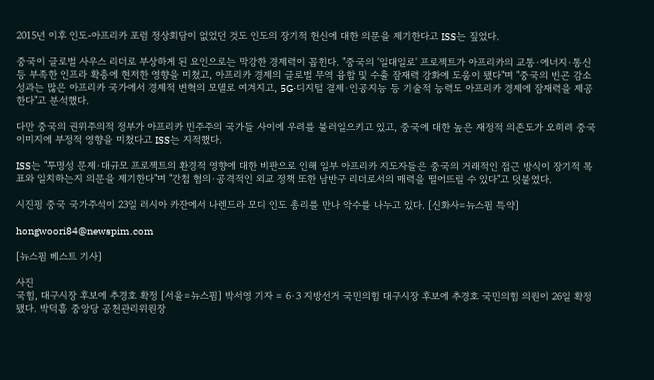2015년 이후 인도-아프리카 포럼 정상회담이 없었던 것도 인도의 장기적 헌신에 대한 의문을 제기한다고 ISS는 짚었다.

중국이 글로벌 사우스 리더로 부상하게 된 요인으로는 막강한 경제력이 꼽힌다. "중국의 '일대일로' 프로젝트가 아프리카의 교통·에너지·통신 등 부족한 인프라 확충에 현저한 영향을 미쳤고, 아프리카 경제의 글로벌 무역 융합 및 수출 잠재력 강화에 도움이 됐다"며 "중국의 빈곤 감소 성과는 많은 아프리카 국가에서 경제적 변혁의 모델로 여겨지고, 5G·디지털 결제·인공지능 등 기술적 능력도 아프리카 경제에 잠재력을 제공한다"고 분석했다.

다만 중국의 권위주의적 정부가 아프리카 민주주의 국가들 사이에 우려를 불러일으키고 있고, 중국에 대한 높은 재정적 의존도가 오히려 중국 이미지에 부정적 영향을 미쳤다고 ISS는 지적했다.

ISS는 "투명성 문제·대규모 프로젝트의 환경적 영향에 대한 비판으로 인해 일부 아프리카 지도자들은 중국의 거래적인 접근 방식이 장기적 목표와 일치하는지 의문을 제기한다"며 "간첩 혐의·공격적인 외교 정책 또한 남반구 리더로서의 매력을 떨어뜨릴 수 있다"고 덧붙였다.

시진핑 중국 국가주석이 23일 러시아 카잔에서 나렌드라 모디 인도 총리를 만나 악수를 나누고 있다. [신화사=뉴스핌 특약]

hongwoori84@newspim.com

[뉴스핌 베스트 기사]

사진
국힘, 대구시장 후보에 추경호 확정 [서울=뉴스핌] 박서영 기자 = 6·3 지방선거 국민의힘 대구시장 후보에 추경호 국민의힘 의원이 26일 확정됐다. 박덕흠 중앙당 공천관리위원장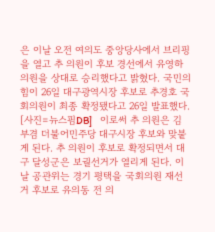은 이날 오전 여의도 중앙당사에서 브리핑을 열고 추 의원이 후보 경선에서 유영하 의원을 상대로 승리했다고 밝혔다. 국민의힘이 26일 대구광역시장 후보로 추경호 국회의원이 최종 확정됐다고 26일 발표했다. [사진=뉴스핌DB]    이로써 추 의원은 김부겸 더불어민주당 대구시장 후보와 맞붙게 된다. 추 의원이 후보로 확정되면서 대구 달성군은 보궐선거가 열리게 된다. 이날 공관위는 경기 평택을 국회의원 재선거 후보로 유의동 전 의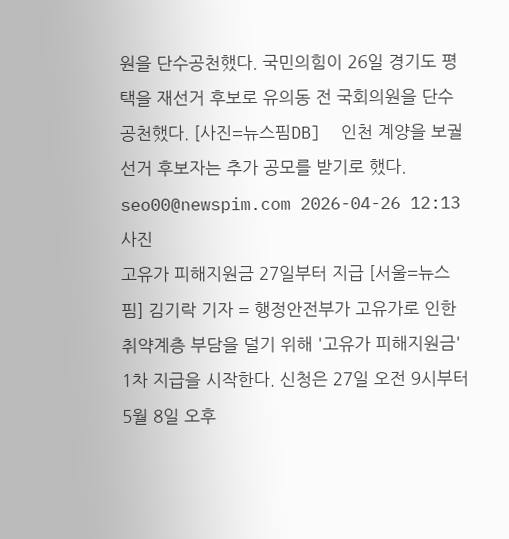원을 단수공천했다. 국민의힘이 26일 경기도 평택을 재선거 후보로 유의동 전 국회의원을 단수공천했다. [사진=뉴스핌DB]  인천 계양을 보궐선거 후보자는 추가 공모를 받기로 했다. seo00@newspim.com 2026-04-26 12:13
사진
고유가 피해지원금 27일부터 지급 [서울=뉴스핌] 김기락 기자 = 행정안전부가 고유가로 인한 취약계층 부담을 덜기 위해 '고유가 피해지원금' 1차 지급을 시작한다. 신청은 27일 오전 9시부터 5월 8일 오후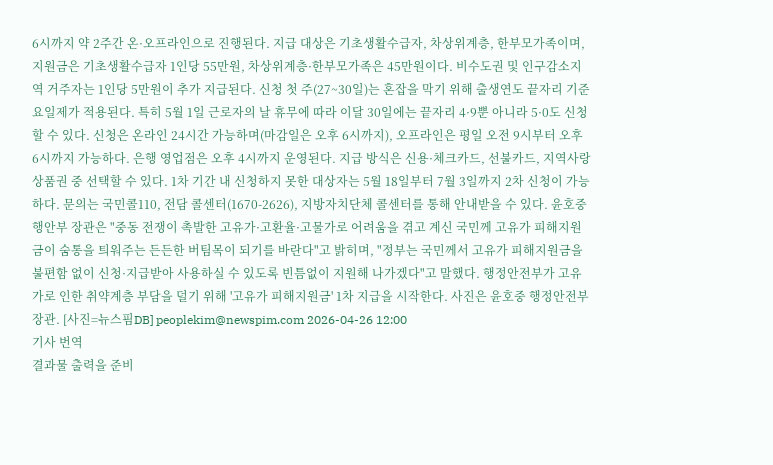6시까지 약 2주간 온·오프라인으로 진행된다. 지급 대상은 기초생활수급자, 차상위계층, 한부모가족이며, 지원금은 기초생활수급자 1인당 55만원, 차상위계층·한부모가족은 45만원이다. 비수도권 및 인구감소지역 거주자는 1인당 5만원이 추가 지급된다. 신청 첫 주(27~30일)는 혼잡을 막기 위해 출생연도 끝자리 기준 요일제가 적용된다. 특히 5월 1일 근로자의 날 휴무에 따라 이달 30일에는 끝자리 4·9뿐 아니라 5·0도 신청할 수 있다. 신청은 온라인 24시간 가능하며(마감일은 오후 6시까지), 오프라인은 평일 오전 9시부터 오후 6시까지 가능하다. 은행 영업점은 오후 4시까지 운영된다. 지급 방식은 신용·체크카드, 선불카드, 지역사랑상품권 중 선택할 수 있다. 1차 기간 내 신청하지 못한 대상자는 5월 18일부터 7월 3일까지 2차 신청이 가능하다. 문의는 국민콜110, 전담 콜센터(1670-2626), 지방자치단체 콜센터를 통해 안내받을 수 있다. 윤호중 행안부 장관은 "중동 전쟁이 촉발한 고유가·고환율·고물가로 어려움을 겪고 계신 국민께 고유가 피해지원금이 숨통을 틔워주는 든든한 버팀목이 되기를 바란다"고 밝히며, "정부는 국민께서 고유가 피해지원금을 불편함 없이 신청·지급받아 사용하실 수 있도록 빈틈없이 지원해 나가겠다"고 말했다. 행정안전부가 고유가로 인한 취약계층 부담을 덜기 위해 '고유가 피해지원금' 1차 지급을 시작한다. 사진은 윤호중 행정안전부 장관. [사진=뉴스핌DB] peoplekim@newspim.com 2026-04-26 12:00
기사 번역
결과물 출력을 준비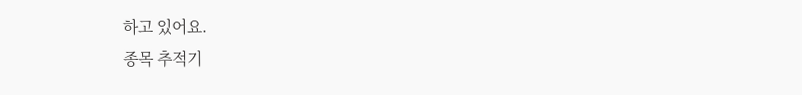하고 있어요.
종목 추적기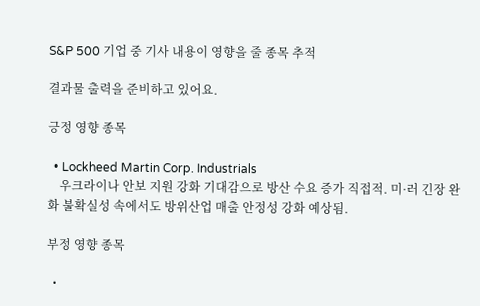S&P 500 기업 중 기사 내용이 영향을 줄 종목 추적

결과물 출력을 준비하고 있어요.

긍정 영향 종목

  • Lockheed Martin Corp. Industrials
    우크라이나 안보 지원 강화 기대감으로 방산 수요 증가 직접적. 미·러 긴장 완화 불확실성 속에서도 방위산업 매출 안정성 강화 예상됨.

부정 영향 종목

  •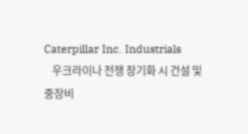Caterpillar Inc. Industrials
    우크라이나 전쟁 장기화 시 건설 및 중장비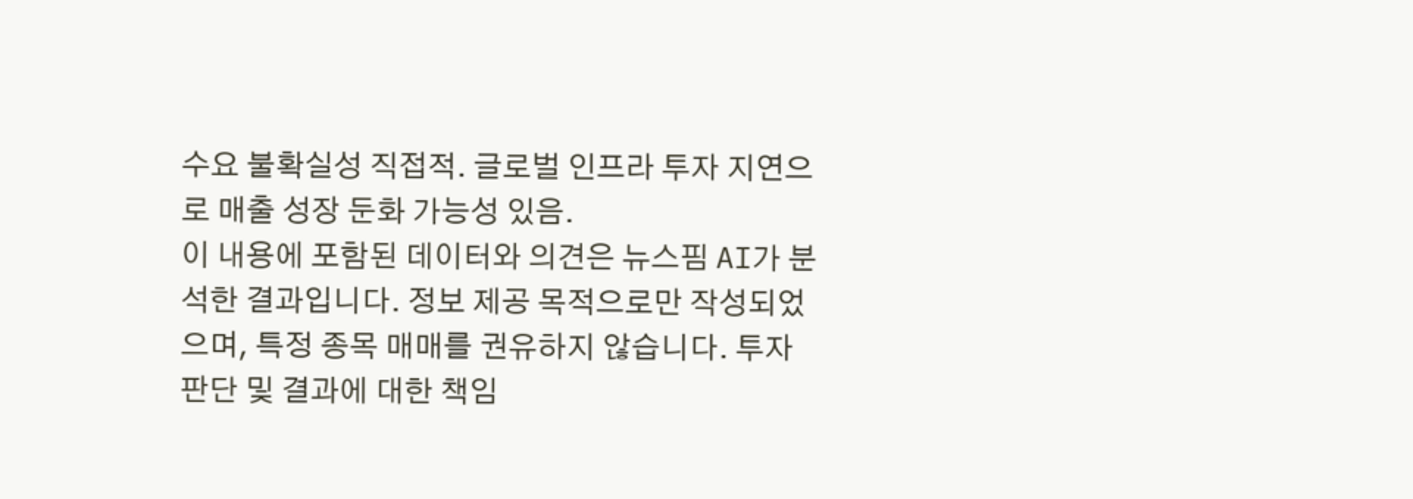수요 불확실성 직접적. 글로벌 인프라 투자 지연으로 매출 성장 둔화 가능성 있음.
이 내용에 포함된 데이터와 의견은 뉴스핌 AI가 분석한 결과입니다. 정보 제공 목적으로만 작성되었으며, 특정 종목 매매를 권유하지 않습니다. 투자 판단 및 결과에 대한 책임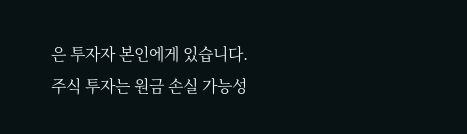은 투자자 본인에게 있습니다. 주식 투자는 원금 손실 가능성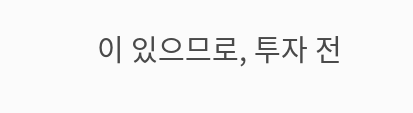이 있으므로, 투자 전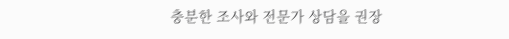충분한 조사와 전문가 상담을 권장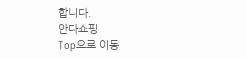합니다.
안다쇼핑
Top으로 이동